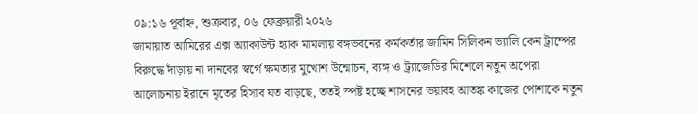০৯:১৬ পূর্বাহ্ন, শুক্রবার, ০৬ ফেব্রুয়ারী ২০২৬
জামায়াত আমিরের এক্স অ্যাকাউন্ট হ্যাক মামলায় বঙ্গভবনের কর্মকর্তার জামিন সিলিকন ভ্যালি কেন ট্রাম্পের বিরুদ্ধে দাঁড়ায় না দানবের স্বর্গে ক্ষমতার মুখোশ উন্মোচন, ব্যঙ্গ ও ট্র্যাজেডির মিশেলে নতুন অপেরা আলোচনায় ইরানে মৃতের হিসাব যত বাড়ছে, ততই স্পষ্ট হচ্ছে শাসনের ভয়াবহ আতঙ্ক কাজের পোশাকে নতুন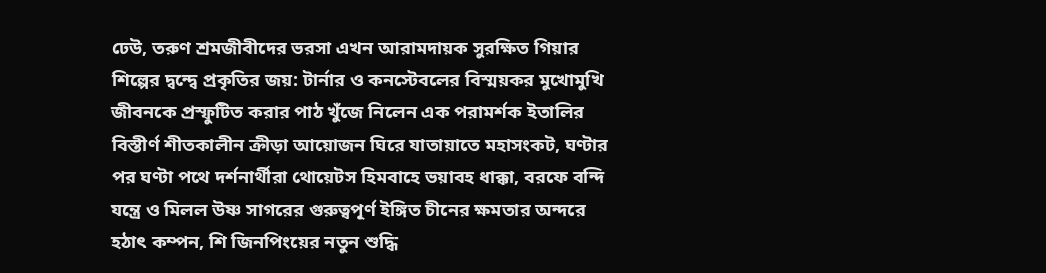ঢেউ, তরুণ শ্রমজীবীদের ভরসা এখন আরামদায়ক সুরক্ষিত গিয়ার শিল্পের দ্বন্দ্বে প্রকৃতির জয়: টার্নার ও কনস্টেবলের বিস্ময়কর মুখোমুখি জীবনকে প্রস্ফুটিত করার পাঠ খুঁজে নিলেন এক পরামর্শক ইতালির বিস্তীর্ণ শীতকালীন ক্রীড়া আয়োজন ঘিরে যাতায়াতে মহাসংকট, ঘণ্টার পর ঘণ্টা পথে দর্শনার্থীরা থোয়েটস হিমবাহে ভয়াবহ ধাক্কা, বরফে বন্দি যন্ত্রে ও মিলল উষ্ণ সাগরের গুরুত্বপূর্ণ ইঙ্গিত চীনের ক্ষমতার অন্দরে হঠাৎ কম্পন, শি জিনপিংয়ের নতুন শুদ্ধি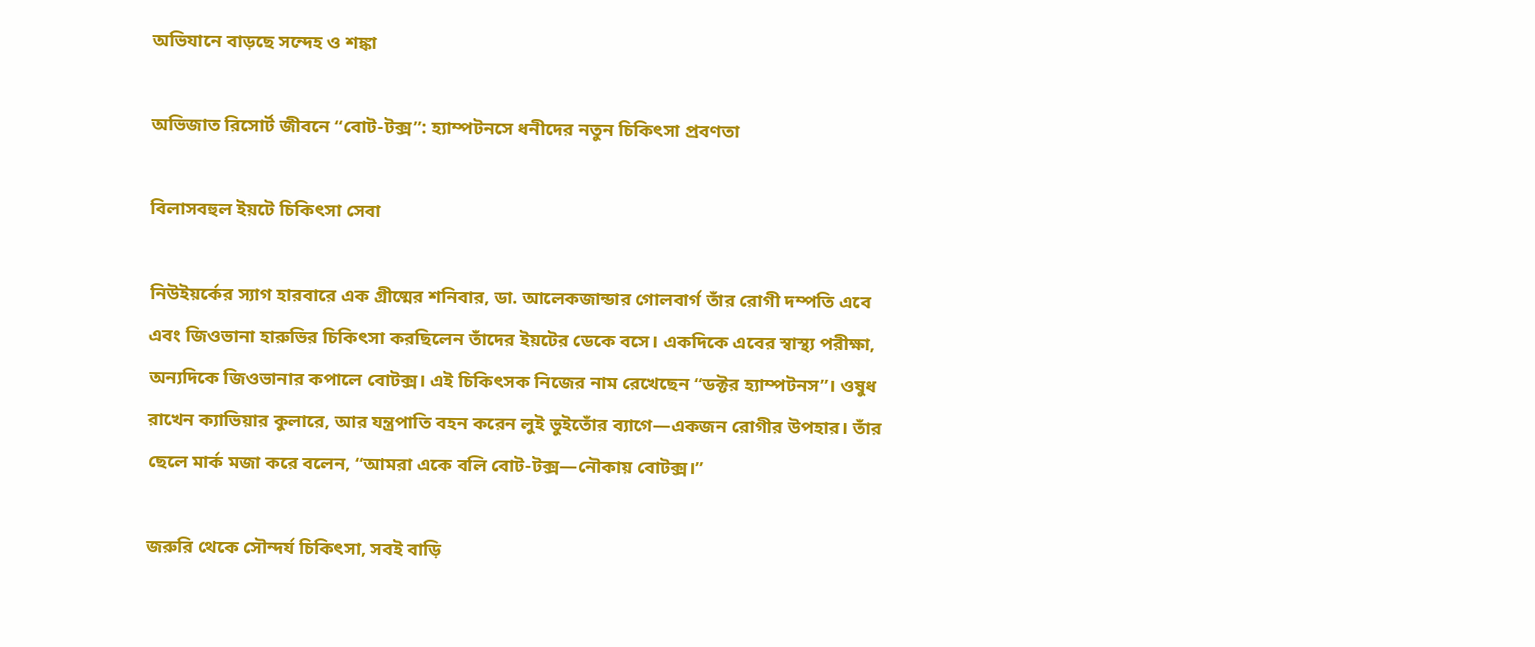অভিযানে বাড়ছে সন্দেহ ও শঙ্কা

অভিজাত রিসোর্ট জীবনে “বোট-টক্স”: হ্যাম্পটনসে ধনীদের নতুন চিকিৎসা প্রবণতা

বিলাসবহুল ইয়টে চিকিৎসা সেবা

নিউইয়র্কের স্যাগ হারবারে এক গ্রীষ্মের শনিবার, ডা. আলেকজান্ডার গোলবার্গ তাঁর রোগী দম্পতি এবে এবং জিওভানা হারুভির চিকিৎসা করছিলেন তাঁদের ইয়টের ডেকে বসে। একদিকে এবের স্বাস্থ্য পরীক্ষা, অন্যদিকে জিওভানার কপালে বোটক্স। এই চিকিৎসক নিজের নাম রেখেছেন “ডক্টর হ্যাম্পটনস”। ওষুধ রাখেন ক্যাভিয়ার কুলারে, আর যন্ত্রপাতি বহন করেন লুই ভুইতোঁর ব্যাগে—একজন রোগীর উপহার। তাঁর ছেলে মার্ক মজা করে বলেন, “আমরা একে বলি বোট-টক্স—নৌকায় বোটক্স।”

জরুরি থেকে সৌন্দর্য চিকিৎসা, সবই বাড়ি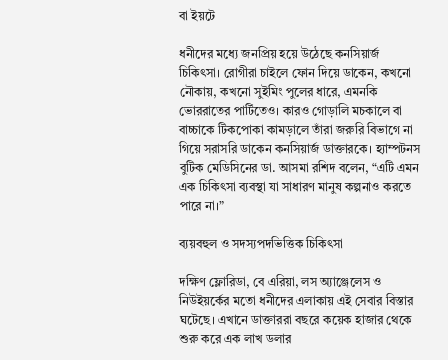বা ইয়টে

ধনীদের মধ্যে জনপ্রিয় হয়ে উঠেছে কনসিয়ার্জ চিকিৎসা। রোগীরা চাইলে ফোন দিয়ে ডাকেন, কখনো নৌকায়, কখনো সুইমিং পুলের ধারে, এমনকি ভোররাতের পার্টিতেও। কারও গোড়ালি মচকালে বা বাচ্চাকে টিকপোকা কামড়ালে তাঁরা জরুরি বিভাগে না গিয়ে সরাসরি ডাকেন কনসিয়ার্জ ডাক্তারকে। হ্যাম্পটনস বুটিক মেডিসিনের ডা. আসমা রশিদ বলেন, “এটি এমন এক চিকিৎসা ব্যবস্থা যা সাধারণ মানুষ কল্পনাও করতে পারে না।”

ব্যয়বহুল ও সদস্যপদভিত্তিক চিকিৎসা

দক্ষিণ ফ্লোরিডা, বে এরিয়া, লস অ্যাঞ্জেলেস ও নিউইয়র্কের মতো ধনীদের এলাকায় এই সেবার বিস্তার ঘটেছে। এখানে ডাক্তাররা বছরে কয়েক হাজার থেকে শুরু করে এক লাখ ডলার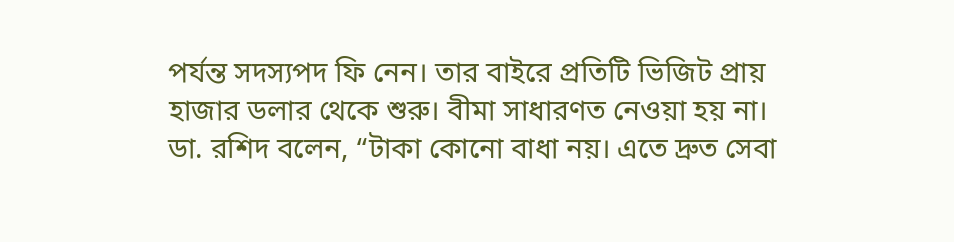পর্যন্ত সদস্যপদ ফি নেন। তার বাইরে প্রতিটি ভিজিট প্রায় হাজার ডলার থেকে শুরু। বীমা সাধারণত নেওয়া হয় না। ডা. রশিদ বলেন, “টাকা কোনো বাধা নয়। এতে দ্রুত সেবা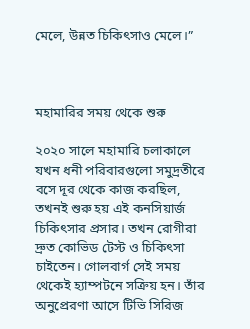মেলে, উন্নত চিকিৎসাও মেলে।”



মহামারির সময় থেকে শুরু

২০২০ সালে মহামারি চলাকালে যখন ধনী পরিবারগুলো সমুদ্রতীরে বসে দূর থেকে কাজ করছিল, তখনই শুরু হয় এই কনসিয়ার্জ চিকিৎসার প্রসার। তখন রোগীরা দ্রুত কোভিড টেস্ট ও চিকিৎসা চাইতেন। গোলবার্গ সেই সময় থেকেই হ্যাম্পটনে সক্রিয় হন। তাঁর অনুপ্রেরণা আসে টিভি সিরিজ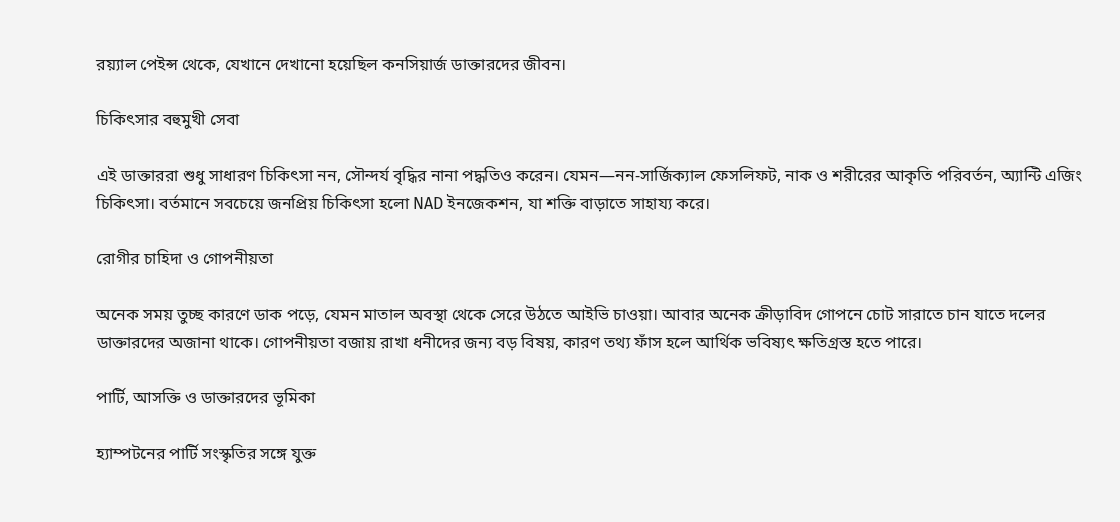রয়্যাল পেইন্স থেকে, যেখানে দেখানো হয়েছিল কনসিয়ার্জ ডাক্তারদের জীবন।

চিকিৎসার বহুমুখী সেবা

এই ডাক্তাররা শুধু সাধারণ চিকিৎসা নন, সৌন্দর্য বৃদ্ধির নানা পদ্ধতিও করেন। যেমন—নন-সার্জিক্যাল ফেসলিফট, নাক ও শরীরের আকৃতি পরিবর্তন, অ্যান্টি এজিং চিকিৎসা। বর্তমানে সবচেয়ে জনপ্রিয় চিকিৎসা হলো NAD ইনজেকশন, যা শক্তি বাড়াতে সাহায্য করে।

রোগীর চাহিদা ও গোপনীয়তা

অনেক সময় তুচ্ছ কারণে ডাক পড়ে, যেমন মাতাল অবস্থা থেকে সেরে উঠতে আইভি চাওয়া। আবার অনেক ক্রীড়াবিদ গোপনে চোট সারাতে চান যাতে দলের ডাক্তারদের অজানা থাকে। গোপনীয়তা বজায় রাখা ধনীদের জন্য বড় বিষয়, কারণ তথ্য ফাঁস হলে আর্থিক ভবিষ্যৎ ক্ষতিগ্রস্ত হতে পারে।

পার্টি, আসক্তি ও ডাক্তারদের ভূমিকা

হ্যাম্পটনের পার্টি সংস্কৃতির সঙ্গে যুক্ত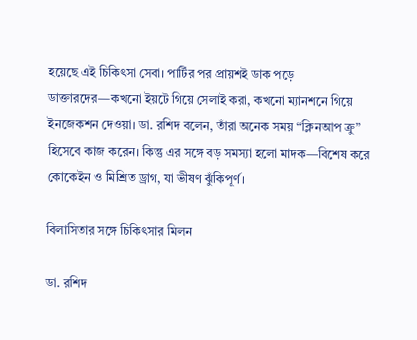হয়েছে এই চিকিৎসা সেবা। পার্টির পর প্রায়শই ডাক পড়ে ডাক্তারদের—কখনো ইয়টে গিয়ে সেলাই করা, কখনো ম্যানশনে গিয়ে ইনজেকশন দেওয়া। ডা. রশিদ বলেন, তাঁরা অনেক সময় “ক্লিনআপ ক্রু” হিসেবে কাজ করেন। কিন্তু এর সঙ্গে বড় সমস্যা হলো মাদক—বিশেষ করে কোকেইন ও মিশ্রিত ড্রাগ, যা ভীষণ ঝুঁকিপূর্ণ।

বিলাসিতার সঙ্গে চিকিৎসার মিলন

ডা. রশিদ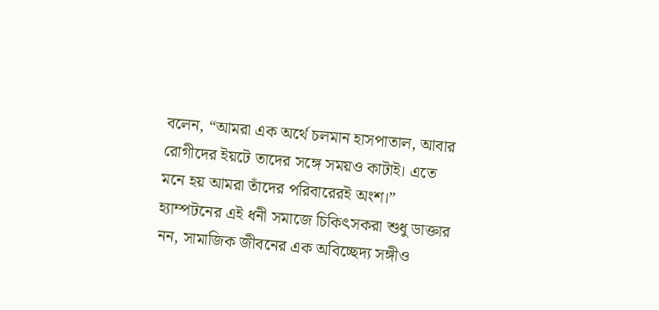বলেন, “আমরা এক অর্থে চলমান হাসপাতাল, আবার রোগীদের ইয়টে তাদের সঙ্গে সময়ও কাটাই। এতে মনে হয় আমরা তাঁদের পরিবারেরই অংশ।” হ্যাম্পটনের এই ধনী সমাজে চিকিৎসকরা শুধু ডাক্তার নন, সামাজিক জীবনের এক অবিচ্ছেদ্য সঙ্গীও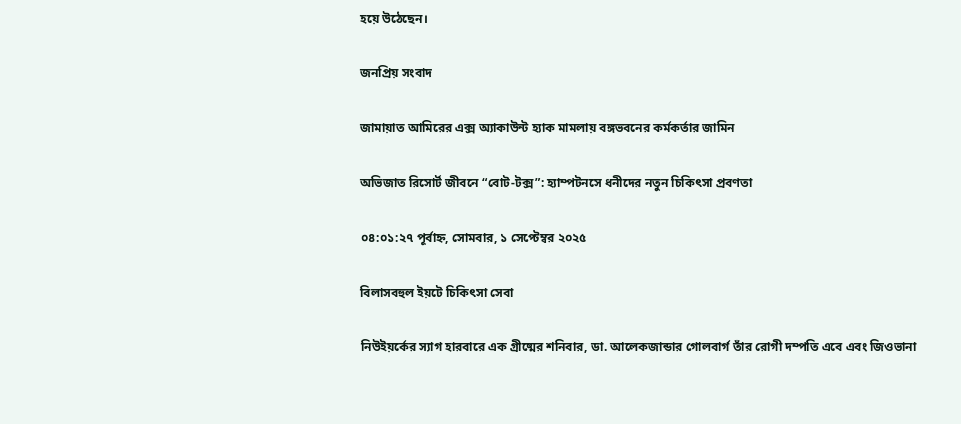হয়ে উঠেছেন।

জনপ্রিয় সংবাদ

জামায়াত আমিরের এক্স অ্যাকাউন্ট হ্যাক মামলায় বঙ্গভবনের কর্মকর্তার জামিন

অভিজাত রিসোর্ট জীবনে “বোট-টক্স”: হ্যাম্পটনসে ধনীদের নতুন চিকিৎসা প্রবণতা

০৪:০১:২৭ পূর্বাহ্ন, সোমবার, ১ সেপ্টেম্বর ২০২৫

বিলাসবহুল ইয়টে চিকিৎসা সেবা

নিউইয়র্কের স্যাগ হারবারে এক গ্রীষ্মের শনিবার, ডা. আলেকজান্ডার গোলবার্গ তাঁর রোগী দম্পতি এবে এবং জিওভানা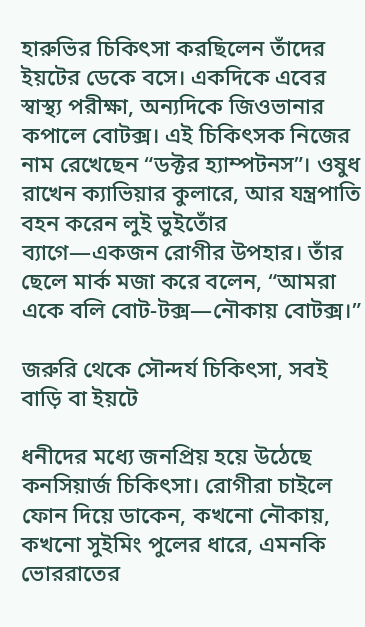হারুভির চিকিৎসা করছিলেন তাঁদের ইয়টের ডেকে বসে। একদিকে এবের স্বাস্থ্য পরীক্ষা, অন্যদিকে জিওভানার কপালে বোটক্স। এই চিকিৎসক নিজের নাম রেখেছেন “ডক্টর হ্যাম্পটনস”। ওষুধ রাখেন ক্যাভিয়ার কুলারে, আর যন্ত্রপাতি বহন করেন লুই ভুইতোঁর ব্যাগে—একজন রোগীর উপহার। তাঁর ছেলে মার্ক মজা করে বলেন, “আমরা একে বলি বোট-টক্স—নৌকায় বোটক্স।”

জরুরি থেকে সৌন্দর্য চিকিৎসা, সবই বাড়ি বা ইয়টে

ধনীদের মধ্যে জনপ্রিয় হয়ে উঠেছে কনসিয়ার্জ চিকিৎসা। রোগীরা চাইলে ফোন দিয়ে ডাকেন, কখনো নৌকায়, কখনো সুইমিং পুলের ধারে, এমনকি ভোররাতের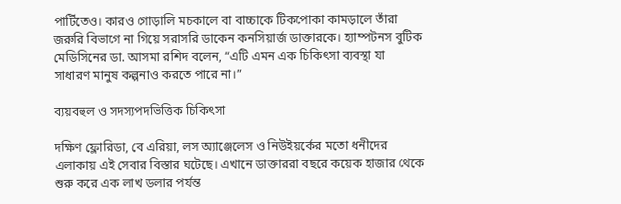পার্টিতেও। কারও গোড়ালি মচকালে বা বাচ্চাকে টিকপোকা কামড়ালে তাঁরা জরুরি বিভাগে না গিয়ে সরাসরি ডাকেন কনসিয়ার্জ ডাক্তারকে। হ্যাম্পটনস বুটিক মেডিসিনের ডা. আসমা রশিদ বলেন, “এটি এমন এক চিকিৎসা ব্যবস্থা যা সাধারণ মানুষ কল্পনাও করতে পারে না।”

ব্যয়বহুল ও সদস্যপদভিত্তিক চিকিৎসা

দক্ষিণ ফ্লোরিডা, বে এরিয়া, লস অ্যাঞ্জেলেস ও নিউইয়র্কের মতো ধনীদের এলাকায় এই সেবার বিস্তার ঘটেছে। এখানে ডাক্তাররা বছরে কয়েক হাজার থেকে শুরু করে এক লাখ ডলার পর্যন্ত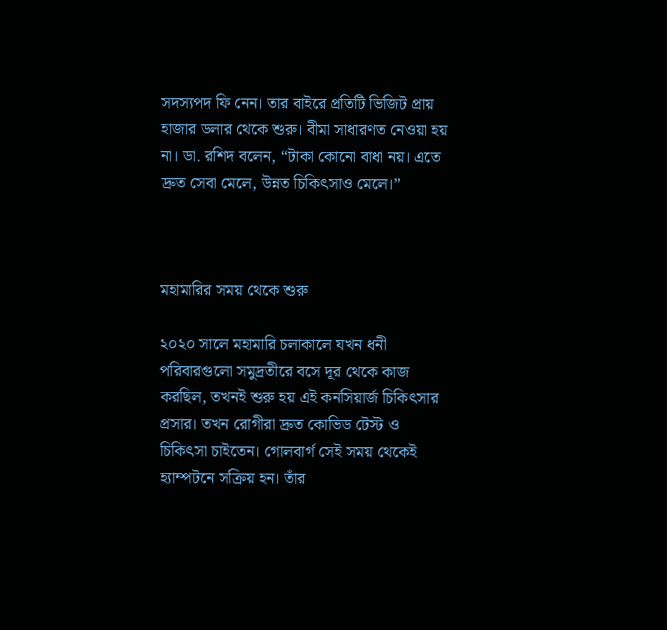সদস্যপদ ফি নেন। তার বাইরে প্রতিটি ভিজিট প্রায় হাজার ডলার থেকে শুরু। বীমা সাধারণত নেওয়া হয় না। ডা. রশিদ বলেন, “টাকা কোনো বাধা নয়। এতে দ্রুত সেবা মেলে, উন্নত চিকিৎসাও মেলে।”



মহামারির সময় থেকে শুরু

২০২০ সালে মহামারি চলাকালে যখন ধনী পরিবারগুলো সমুদ্রতীরে বসে দূর থেকে কাজ করছিল, তখনই শুরু হয় এই কনসিয়ার্জ চিকিৎসার প্রসার। তখন রোগীরা দ্রুত কোভিড টেস্ট ও চিকিৎসা চাইতেন। গোলবার্গ সেই সময় থেকেই হ্যাম্পটনে সক্রিয় হন। তাঁর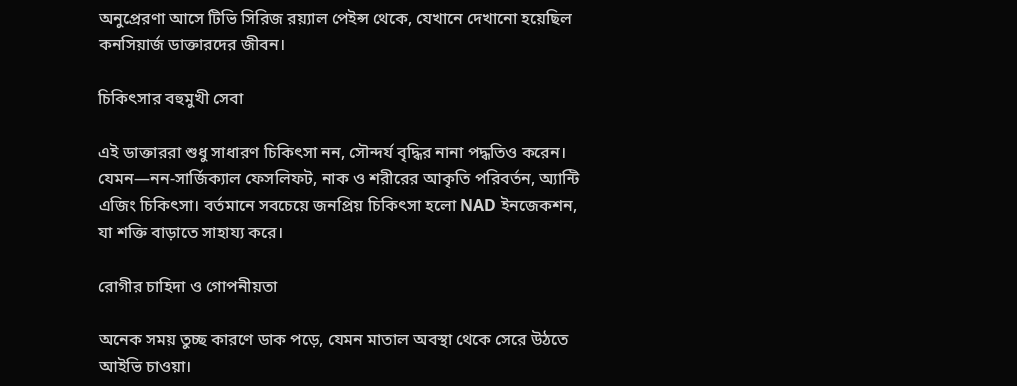অনুপ্রেরণা আসে টিভি সিরিজ রয়্যাল পেইন্স থেকে, যেখানে দেখানো হয়েছিল কনসিয়ার্জ ডাক্তারদের জীবন।

চিকিৎসার বহুমুখী সেবা

এই ডাক্তাররা শুধু সাধারণ চিকিৎসা নন, সৌন্দর্য বৃদ্ধির নানা পদ্ধতিও করেন। যেমন—নন-সার্জিক্যাল ফেসলিফট, নাক ও শরীরের আকৃতি পরিবর্তন, অ্যান্টি এজিং চিকিৎসা। বর্তমানে সবচেয়ে জনপ্রিয় চিকিৎসা হলো NAD ইনজেকশন, যা শক্তি বাড়াতে সাহায্য করে।

রোগীর চাহিদা ও গোপনীয়তা

অনেক সময় তুচ্ছ কারণে ডাক পড়ে, যেমন মাতাল অবস্থা থেকে সেরে উঠতে আইভি চাওয়া।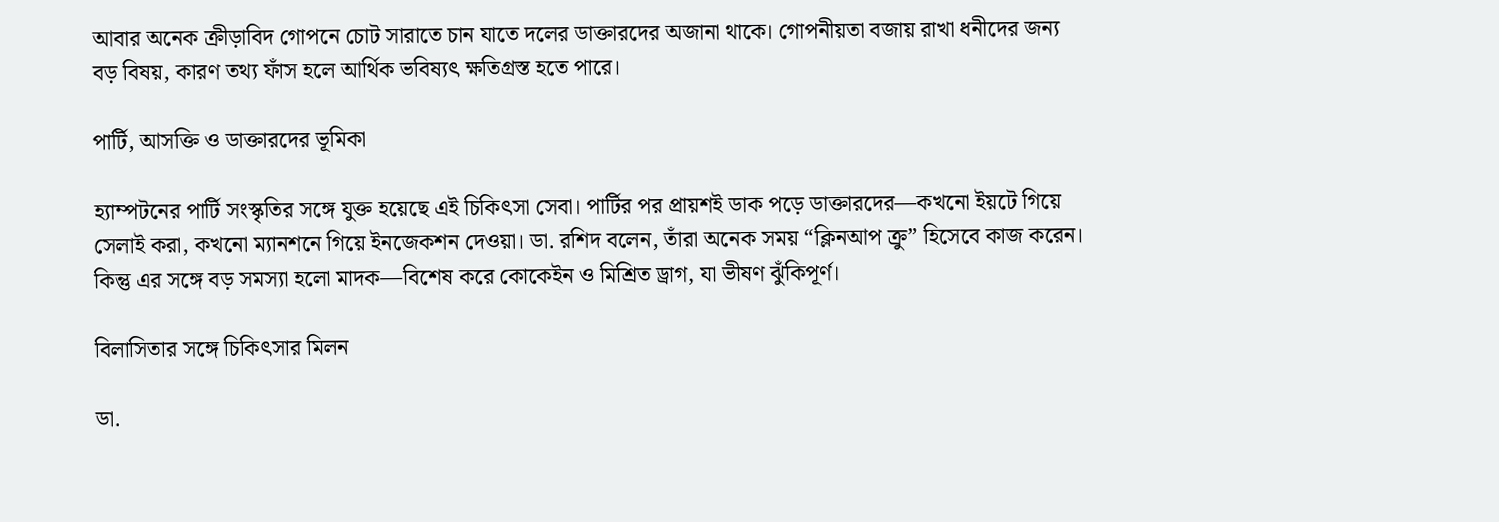আবার অনেক ক্রীড়াবিদ গোপনে চোট সারাতে চান যাতে দলের ডাক্তারদের অজানা থাকে। গোপনীয়তা বজায় রাখা ধনীদের জন্য বড় বিষয়, কারণ তথ্য ফাঁস হলে আর্থিক ভবিষ্যৎ ক্ষতিগ্রস্ত হতে পারে।

পার্টি, আসক্তি ও ডাক্তারদের ভূমিকা

হ্যাম্পটনের পার্টি সংস্কৃতির সঙ্গে যুক্ত হয়েছে এই চিকিৎসা সেবা। পার্টির পর প্রায়শই ডাক পড়ে ডাক্তারদের—কখনো ইয়টে গিয়ে সেলাই করা, কখনো ম্যানশনে গিয়ে ইনজেকশন দেওয়া। ডা. রশিদ বলেন, তাঁরা অনেক সময় “ক্লিনআপ ক্রু” হিসেবে কাজ করেন। কিন্তু এর সঙ্গে বড় সমস্যা হলো মাদক—বিশেষ করে কোকেইন ও মিশ্রিত ড্রাগ, যা ভীষণ ঝুঁকিপূর্ণ।

বিলাসিতার সঙ্গে চিকিৎসার মিলন

ডা.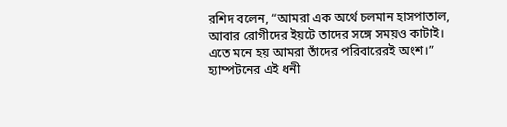রশিদ বলেন, “আমরা এক অর্থে চলমান হাসপাতাল, আবার রোগীদের ইয়টে তাদের সঙ্গে সময়ও কাটাই। এতে মনে হয় আমরা তাঁদের পরিবারেরই অংশ।” হ্যাম্পটনের এই ধনী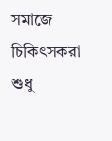সমাজে চিকিৎসকরা শুধু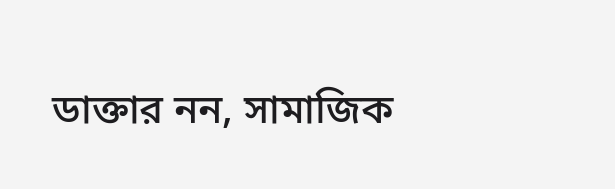ডাক্তার নন, সামাজিক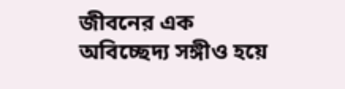জীবনের এক অবিচ্ছেদ্য সঙ্গীও হয়ে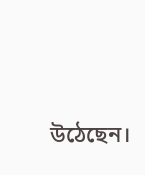উঠেছেন।